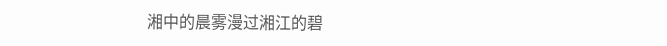湘中的晨雾漫过湘江的碧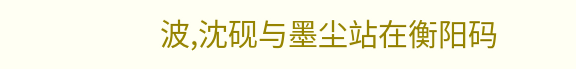波,沈砚与墨尘站在衡阳码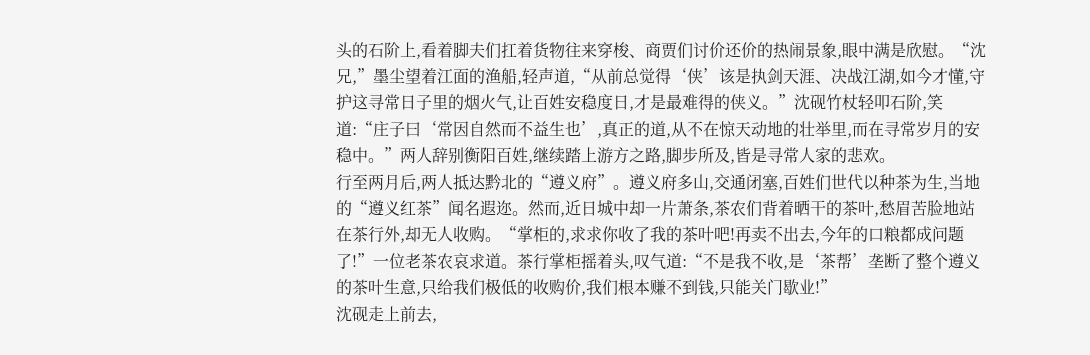头的石阶上,看着脚夫们扛着货物往来穿梭、商贾们讨价还价的热闹景象,眼中满是欣慰。“沈兄,”墨尘望着江面的渔船,轻声道,“从前总觉得‘侠’该是执剑天涯、决战江湖,如今才懂,守护这寻常日子里的烟火气,让百姓安稳度日,才是最难得的侠义。”沈砚竹杖轻叩石阶,笑道:“庄子曰‘常因自然而不益生也’,真正的道,从不在惊天动地的壮举里,而在寻常岁月的安稳中。”两人辞别衡阳百姓,继续踏上游方之路,脚步所及,皆是寻常人家的悲欢。
行至两月后,两人抵达黔北的“遵义府”。遵义府多山,交通闭塞,百姓们世代以种茶为生,当地的“遵义红茶”闻名遐迩。然而,近日城中却一片萧条,茶农们背着晒干的茶叶,愁眉苦脸地站在茶行外,却无人收购。“掌柜的,求求你收了我的茶叶吧!再卖不出去,今年的口粮都成问题了!”一位老茶农哀求道。茶行掌柜摇着头,叹气道:“不是我不收,是‘茶帮’垄断了整个遵义的茶叶生意,只给我们极低的收购价,我们根本赚不到钱,只能关门歇业!”
沈砚走上前去,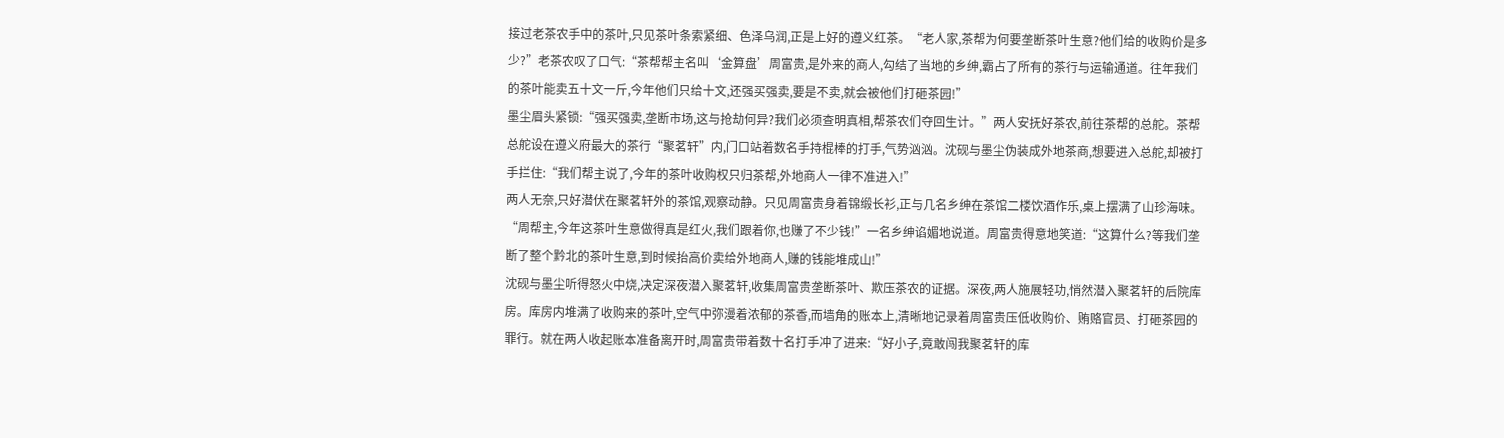接过老茶农手中的茶叶,只见茶叶条索紧细、色泽乌润,正是上好的遵义红茶。“老人家,茶帮为何要垄断茶叶生意?他们给的收购价是多少?”老茶农叹了口气:“茶帮帮主名叫‘金算盘’周富贵,是外来的商人,勾结了当地的乡绅,霸占了所有的茶行与运输通道。往年我们的茶叶能卖五十文一斤,今年他们只给十文,还强买强卖,要是不卖,就会被他们打砸茶园!”
墨尘眉头紧锁:“强买强卖,垄断市场,这与抢劫何异?我们必须查明真相,帮茶农们夺回生计。”两人安抚好茶农,前往茶帮的总舵。茶帮总舵设在遵义府最大的茶行“聚茗轩”内,门口站着数名手持棍棒的打手,气势汹汹。沈砚与墨尘伪装成外地茶商,想要进入总舵,却被打手拦住:“我们帮主说了,今年的茶叶收购权只归茶帮,外地商人一律不准进入!”
两人无奈,只好潜伏在聚茗轩外的茶馆,观察动静。只见周富贵身着锦缎长衫,正与几名乡绅在茶馆二楼饮酒作乐,桌上摆满了山珍海味。“周帮主,今年这茶叶生意做得真是红火,我们跟着你,也赚了不少钱!”一名乡绅谄媚地说道。周富贵得意地笑道:“这算什么?等我们垄断了整个黔北的茶叶生意,到时候抬高价卖给外地商人,赚的钱能堆成山!”
沈砚与墨尘听得怒火中烧,决定深夜潜入聚茗轩,收集周富贵垄断茶叶、欺压茶农的证据。深夜,两人施展轻功,悄然潜入聚茗轩的后院库房。库房内堆满了收购来的茶叶,空气中弥漫着浓郁的茶香,而墙角的账本上,清晰地记录着周富贵压低收购价、贿赂官员、打砸茶园的罪行。就在两人收起账本准备离开时,周富贵带着数十名打手冲了进来:“好小子,竟敢闯我聚茗轩的库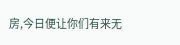房,今日便让你们有来无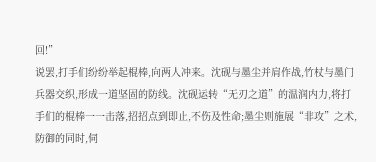回!”
说罢,打手们纷纷举起棍棒,向两人冲来。沈砚与墨尘并肩作战,竹杖与墨门兵器交织,形成一道坚固的防线。沈砚运转“无刃之道”的温润内力,将打手们的棍棒一一击落,招招点到即止,不伤及性命;墨尘则施展“非攻”之术,防御的同时,伺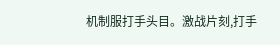机制服打手头目。激战片刻,打手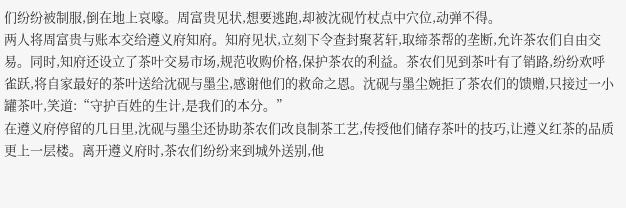们纷纷被制服,倒在地上哀嚎。周富贵见状,想要逃跑,却被沈砚竹杖点中穴位,动弹不得。
两人将周富贵与账本交给遵义府知府。知府见状,立刻下令查封聚茗轩,取缔茶帮的垄断,允许茶农们自由交易。同时,知府还设立了茶叶交易市场,规范收购价格,保护茶农的利益。茶农们见到茶叶有了销路,纷纷欢呼雀跃,将自家最好的茶叶送给沈砚与墨尘,感谢他们的救命之恩。沈砚与墨尘婉拒了茶农们的馈赠,只接过一小罐茶叶,笑道:“守护百姓的生计,是我们的本分。”
在遵义府停留的几日里,沈砚与墨尘还协助茶农们改良制茶工艺,传授他们储存茶叶的技巧,让遵义红茶的品质更上一层楼。离开遵义府时,茶农们纷纷来到城外送别,他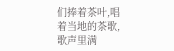们捧着茶叶,唱着当地的茶歌,歌声里满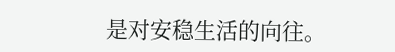是对安稳生活的向往。